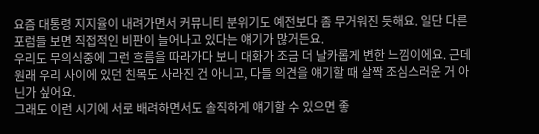요즘 대통령 지지율이 내려가면서 커뮤니티 분위기도 예전보다 좀 무거워진 듯해요. 일단 다른 포럼들 보면 직접적인 비판이 늘어나고 있다는 얘기가 많거든요.
우리도 무의식중에 그런 흐름을 따라가다 보니 대화가 조금 더 날카롭게 변한 느낌이에요. 근데 원래 우리 사이에 있던 친목도 사라진 건 아니고, 다들 의견을 얘기할 때 살짝 조심스러운 거 아닌가 싶어요.
그래도 이런 시기에 서로 배려하면서도 솔직하게 얘기할 수 있으면 좋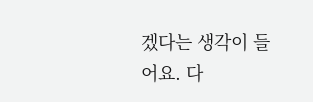겠다는 생각이 들어요. 다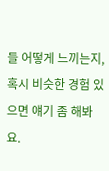들 어떻게 느끼는지, 혹시 비슷한 경험 있으면 얘기 좀 해봐요.